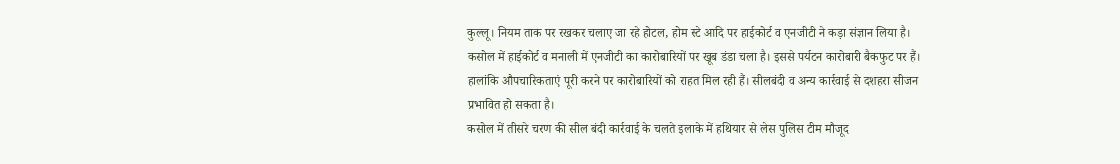कुल्लू। नियम ताक पर रखकर चलाए जा रहे होटल, होम स्टे आदि पर हाईकोर्ट व एनजीटी ने कड़ा संज्ञान लिया है। कसोल में हाईकोर्ट व मनाली में एनजीटी का कारोबारियों पर खूब डंडा चला है। इससे पर्यटन कारोबारी बैकफुट पर हैं। हालांकि औपचारिकताएं पूरी करने पर कारोबारियों को राहत मिल रही हैं। सीलबंदी व अन्य कार्रवाई से दशहरा सीजन प्रभावित हो सकता है।
कसोल में तीसरे चरण की सील बंदी कार्रवाई के चलते इलाके में हथियार से लेस पुलिस टीम मौजूद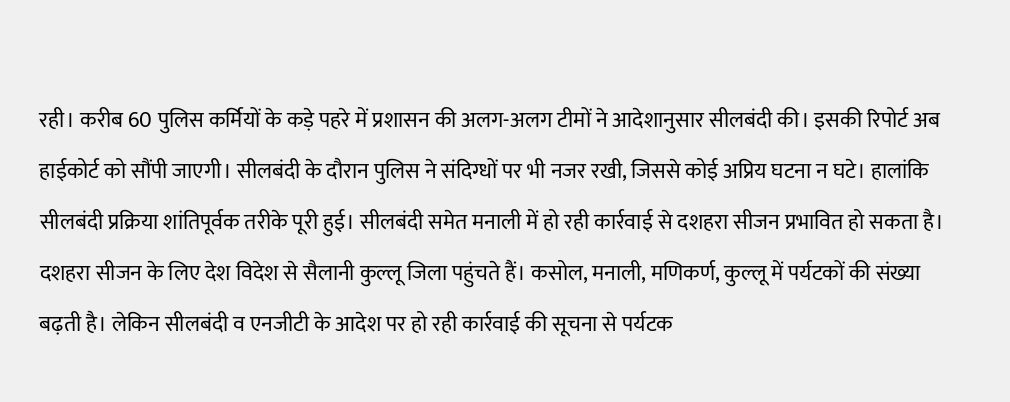रही। करीब 60 पुलिस कर्मियों के कड़े पहरे में प्रशासन की अलग-अलग टीमों ने आदेशानुसार सीलबंदी की। इसकी रिपोर्ट अब हाईकोर्ट को सौंपी जाएगी। सीलबंदी के दौरान पुलिस ने संदिग्धों पर भी नजर रखी, जिससे कोई अप्रिय घटना न घटे। हालांकि सीलबंदी प्रक्रिया शांतिपूर्वक तरीके पूरी हुई। सीलबंदी समेत मनाली में हो रही कार्रवाई से दशहरा सीजन प्रभावित हो सकता है। दशहरा सीजन के लिए देश विदेश से सैलानी कुल्लू जिला पहुंचते हैं। कसोल, मनाली, मणिकर्ण, कुल्लू में पर्यटकों की संख्या बढ़ती है। लेकिन सीलबंदी व एनजीटी के आदेश पर हो रही कार्रवाई की सूचना से पर्यटक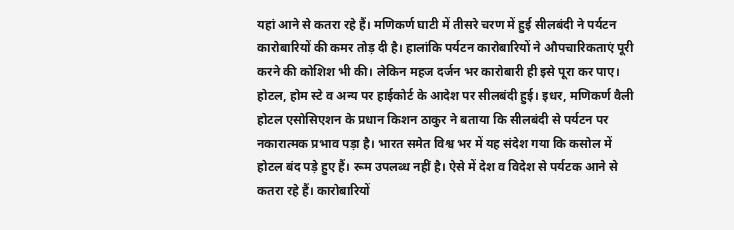यहां आने से कतरा रहे हैं। मणिकर्ण घाटी में तीसरे चरण में हुई सीलबंदी ने पर्यटन कारोबारियों की कमर तोड़ दी है। हालांकि पर्यटन कारोबारियों ने औपचारिकताएं पूरी करने की कोशिश भी की। लेकिन महज दर्जन भर कारोबारी ही इसे पूरा कर पाए। होटल, होम स्टे व अन्य पर हाईकोर्ट के आदेश पर सीलबंदी हुई। इधर, मणिकर्ण वैली होटल एसोसिएशन के प्रधान किशन ठाकुर ने बताया कि सीलबंदी से पर्यटन पर नकारात्मक प्रभाव पड़ा है। भारत समेत विश्व भर में यह संदेश गया कि कसोल में होटल बंद पड़े हुए हैं। रूम उपलब्ध नहीं है। ऐसे में देश व विदेश से पर्यटक आने से कतरा रहे हैं। कारोबारियों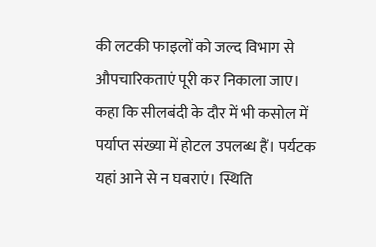की लटकी फाइलों को जल्द विभाग से औपचारिकताएं पूरी कर निकाला जाए। कहा कि सीलबंदी के दौर में भी कसोल में पर्याप्त संख्या में होटल उपलब्ध हैं। पर्यटक यहां आने से न घबराएं। स्थिति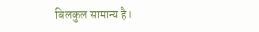बिलकुल सामान्य है।